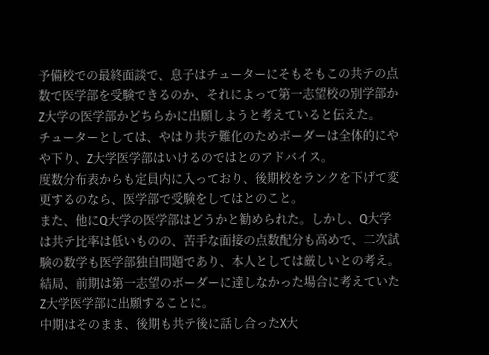予備校での最終面談で、息子はチューターにそもそもこの共テの点数で医学部を受験できるのか、それによって第一志望校の別学部かZ大学の医学部かどちらかに出願しようと考えていると伝えた。
チューターとしては、やはり共テ難化のためボーダーは全体的にやや下り、Z大学医学部はいけるのではとのアドバイス。
度数分布表からも定員内に入っており、後期校をランクを下げて変更するのなら、医学部で受験をしてはとのこと。
また、他にQ大学の医学部はどうかと勧められた。しかし、Q大学は共テ比率は低いものの、苦手な面接の点数配分も高めで、二次試験の数学も医学部独自問題であり、本人としては厳しいとの考え。
結局、前期は第一志望のボーダーに達しなかった場合に考えていたZ大学医学部に出願することに。
中期はそのまま、後期も共テ後に話し合ったX大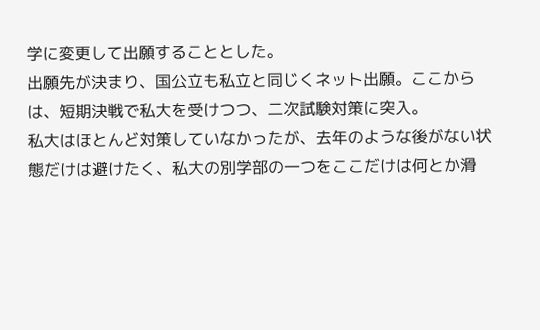学に変更して出願することとした。
出願先が決まり、国公立も私立と同じくネット出願。ここからは、短期決戦で私大を受けつつ、二次試験対策に突入。
私大はほとんど対策していなかったが、去年のような後がない状態だけは避けたく、私大の別学部の一つをここだけは何とか滑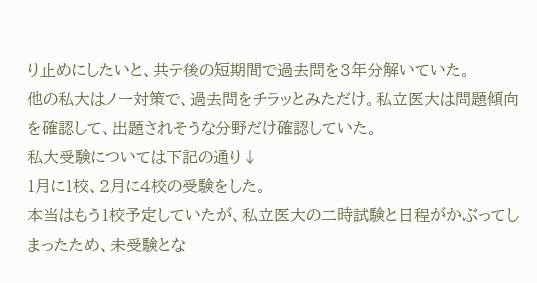り止めにしたいと、共テ後の短期間で過去問を3年分解いていた。
他の私大はノー対策で、過去問をチラッとみただけ。私立医大は問題傾向を確認して、出題されそうな分野だけ確認していた。
私大受験については下記の通り↓
1月に1校、2月に4校の受験をした。
本当はもう1校予定していたが、私立医大の二時試験と日程がかぶってしまったため、未受験とな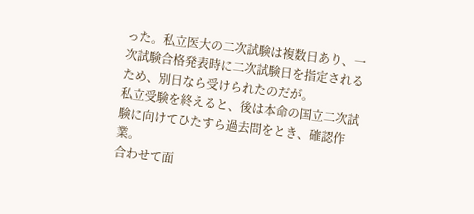った。私立医大の二次試験は複数日あり、一次試験合格発表時に二次試験日を指定されるため、別日なら受けられたのだが。
私立受験を終えると、後は本命の国立二次試験に向けてひたすら過去問をとき、確認作業。
合わせて面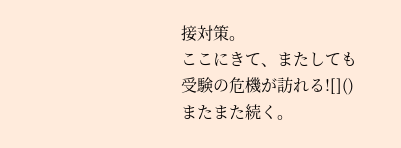接対策。
ここにきて、またしても受験の危機が訪れる![]()
またまた続く。